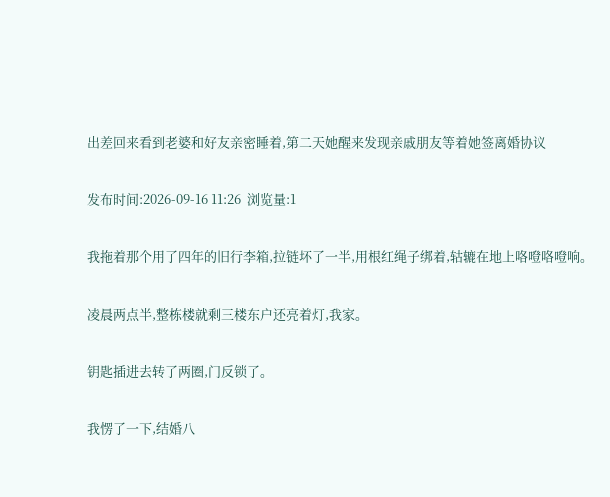出差回来看到老婆和好友亲密睡着,第二天她醒来发现亲戚朋友等着她签离婚协议

发布时间:2026-09-16 11:26  浏览量:1

我拖着那个用了四年的旧行李箱,拉链坏了一半,用根红绳子绑着,轱辘在地上咯噔咯噔响。

凌晨两点半,整栋楼就剩三楼东户还亮着灯,我家。

钥匙插进去转了两圈,门反锁了。

我愣了一下,结婚八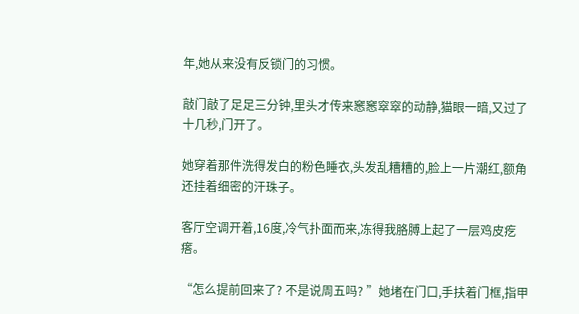年,她从来没有反锁门的习惯。

敲门敲了足足三分钟,里头才传来窸窸窣窣的动静,猫眼一暗,又过了十几秒,门开了。

她穿着那件洗得发白的粉色睡衣,头发乱糟糟的,脸上一片潮红,额角还挂着细密的汗珠子。

客厅空调开着,16度,冷气扑面而来,冻得我胳膊上起了一层鸡皮疙瘩。

“怎么提前回来了? 不是说周五吗? ”她堵在门口,手扶着门框,指甲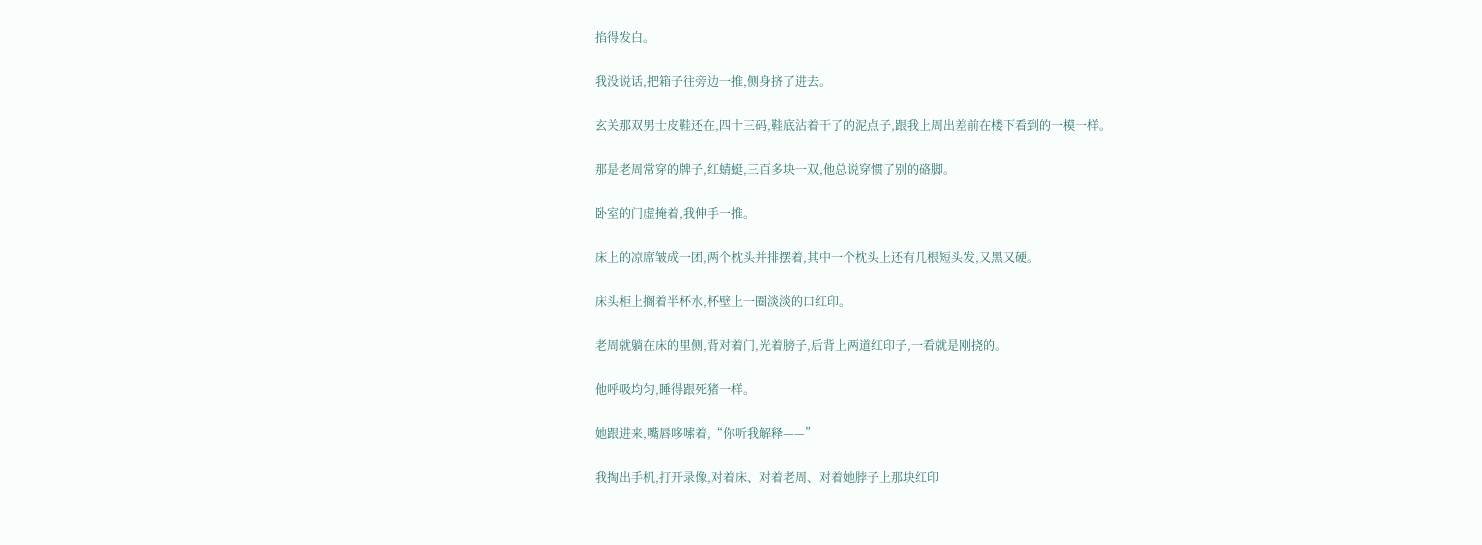掐得发白。

我没说话,把箱子往旁边一推,侧身挤了进去。

玄关那双男士皮鞋还在,四十三码,鞋底沾着干了的泥点子,跟我上周出差前在楼下看到的一模一样。

那是老周常穿的牌子,红蜻蜓,三百多块一双,他总说穿惯了别的硌脚。

卧室的门虚掩着,我伸手一推。

床上的凉席皱成一团,两个枕头并排摆着,其中一个枕头上还有几根短头发,又黑又硬。

床头柜上搁着半杯水,杯壁上一圈淡淡的口红印。

老周就躺在床的里侧,背对着门,光着膀子,后背上两道红印子,一看就是刚挠的。

他呼吸均匀,睡得跟死猪一样。

她跟进来,嘴唇哆嗦着,“你听我解释——”

我掏出手机,打开录像,对着床、对着老周、对着她脖子上那块红印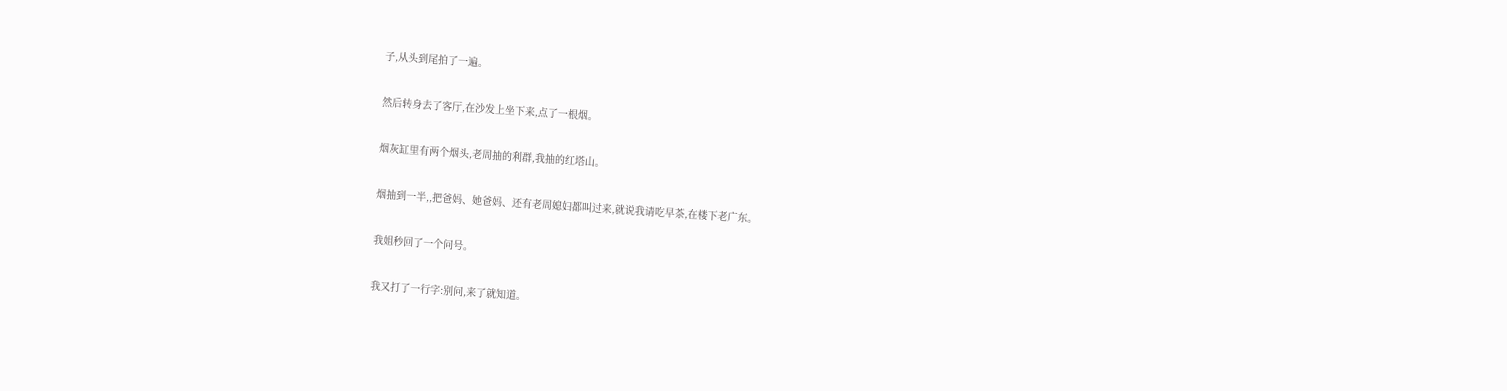子,从头到尾拍了一遍。

然后转身去了客厅,在沙发上坐下来,点了一根烟。

烟灰缸里有两个烟头,老周抽的利群,我抽的红塔山。

烟抽到一半,,把爸妈、她爸妈、还有老周媳妇都叫过来,就说我请吃早茶,在楼下老广东。

我姐秒回了一个问号。

我又打了一行字:别问,来了就知道。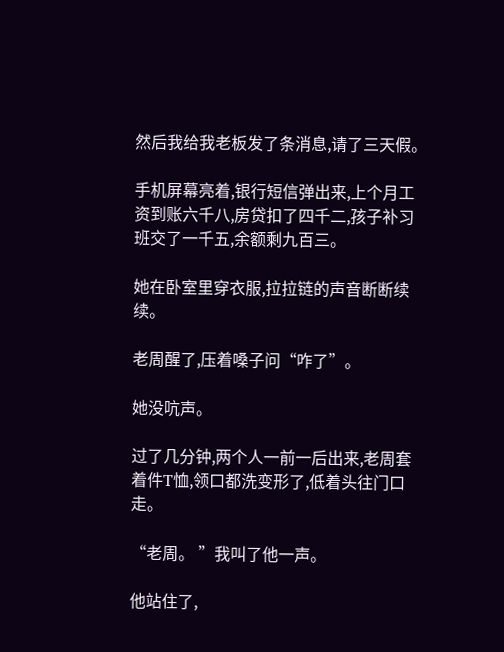然后我给我老板发了条消息,请了三天假。

手机屏幕亮着,银行短信弹出来,上个月工资到账六千八,房贷扣了四千二,孩子补习班交了一千五,余额剩九百三。

她在卧室里穿衣服,拉拉链的声音断断续续。

老周醒了,压着嗓子问“咋了”。

她没吭声。

过了几分钟,两个人一前一后出来,老周套着件T恤,领口都洗变形了,低着头往门口走。

“老周。 ”我叫了他一声。

他站住了,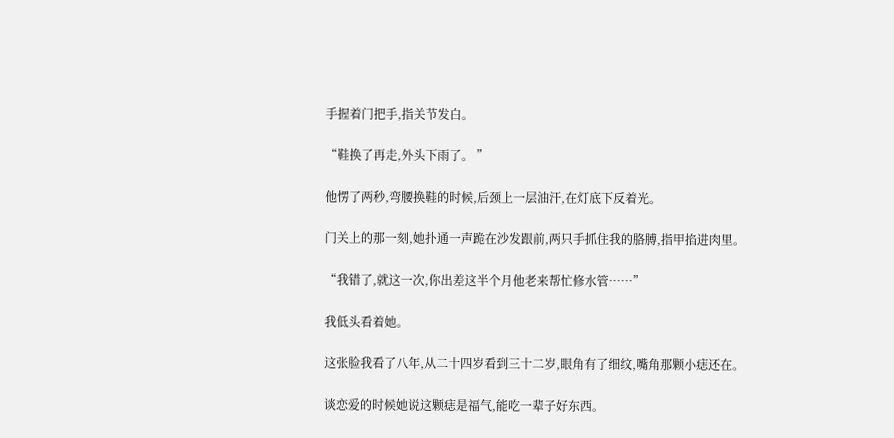手握着门把手,指关节发白。

“鞋换了再走,外头下雨了。 ”

他愣了两秒,弯腰换鞋的时候,后颈上一层油汗,在灯底下反着光。

门关上的那一刻,她扑通一声跪在沙发跟前,两只手抓住我的胳膊,指甲掐进肉里。

“我错了,就这一次,你出差这半个月他老来帮忙修水管……”

我低头看着她。

这张脸我看了八年,从二十四岁看到三十二岁,眼角有了细纹,嘴角那颗小痣还在。

谈恋爱的时候她说这颗痣是福气,能吃一辈子好东西。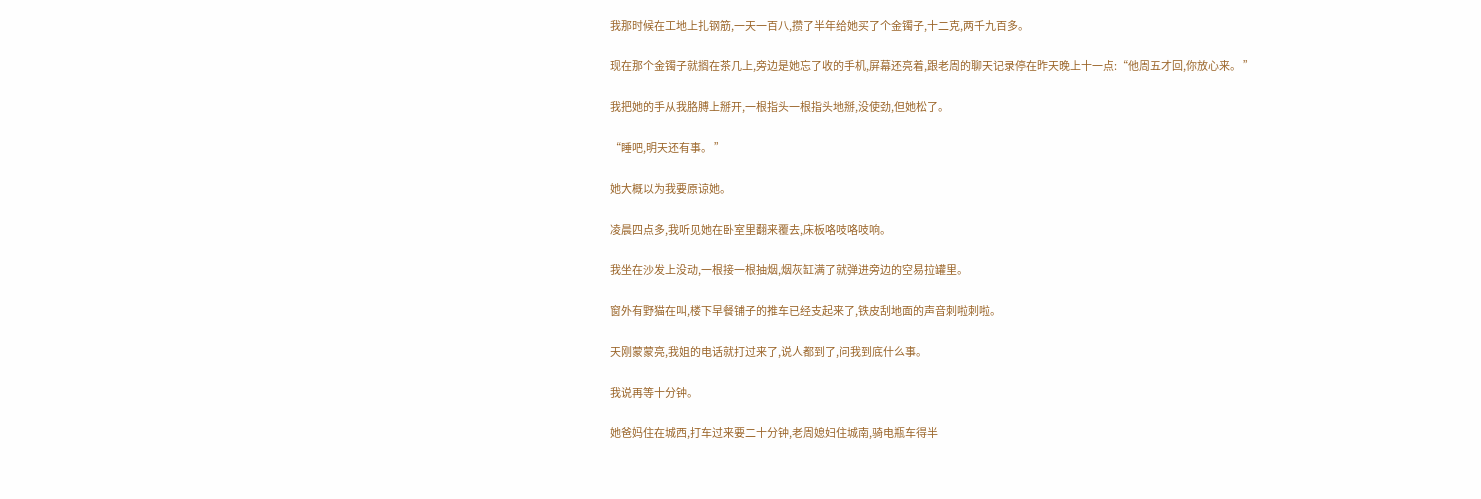我那时候在工地上扎钢筋,一天一百八,攒了半年给她买了个金镯子,十二克,两千九百多。

现在那个金镯子就搁在茶几上,旁边是她忘了收的手机,屏幕还亮着,跟老周的聊天记录停在昨天晚上十一点:“他周五才回,你放心来。 ”

我把她的手从我胳膊上掰开,一根指头一根指头地掰,没使劲,但她松了。

“睡吧,明天还有事。 ”

她大概以为我要原谅她。

凌晨四点多,我听见她在卧室里翻来覆去,床板咯吱咯吱响。

我坐在沙发上没动,一根接一根抽烟,烟灰缸满了就弹进旁边的空易拉罐里。

窗外有野猫在叫,楼下早餐铺子的推车已经支起来了,铁皮刮地面的声音刺啦刺啦。

天刚蒙蒙亮,我姐的电话就打过来了,说人都到了,问我到底什么事。

我说再等十分钟。

她爸妈住在城西,打车过来要二十分钟,老周媳妇住城南,骑电瓶车得半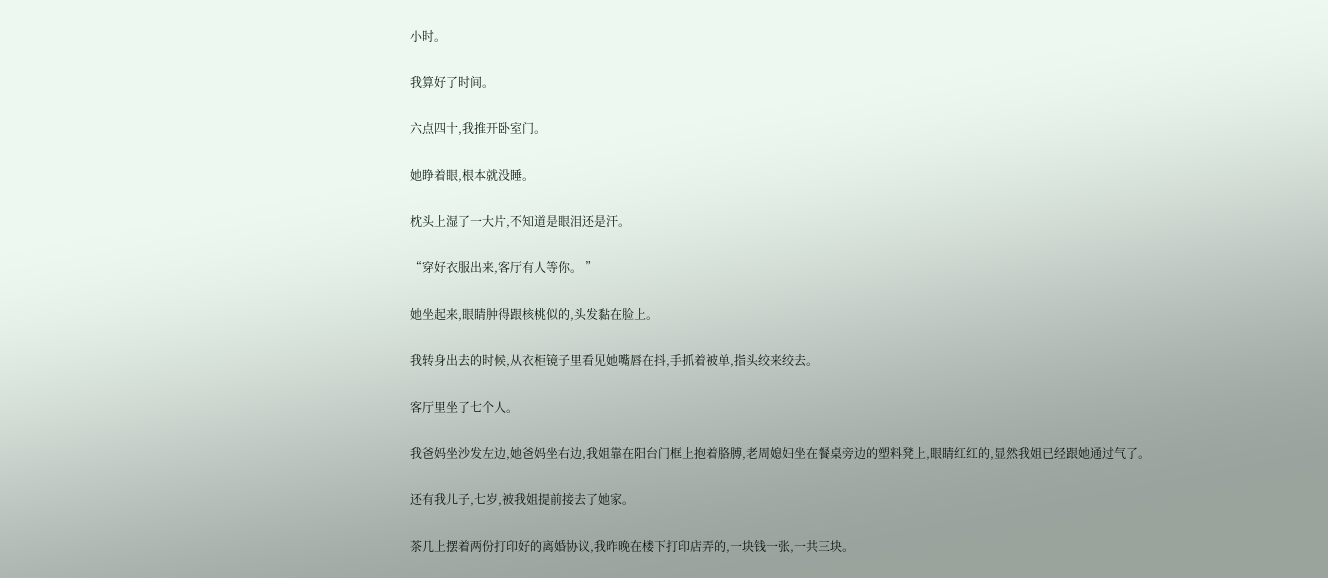小时。

我算好了时间。

六点四十,我推开卧室门。

她睁着眼,根本就没睡。

枕头上湿了一大片,不知道是眼泪还是汗。

“穿好衣服出来,客厅有人等你。 ”

她坐起来,眼睛肿得跟核桃似的,头发黏在脸上。

我转身出去的时候,从衣柜镜子里看见她嘴唇在抖,手抓着被单,指头绞来绞去。

客厅里坐了七个人。

我爸妈坐沙发左边,她爸妈坐右边,我姐靠在阳台门框上抱着胳膊,老周媳妇坐在餐桌旁边的塑料凳上,眼睛红红的,显然我姐已经跟她通过气了。

还有我儿子,七岁,被我姐提前接去了她家。

茶几上摆着两份打印好的离婚协议,我昨晚在楼下打印店弄的,一块钱一张,一共三块。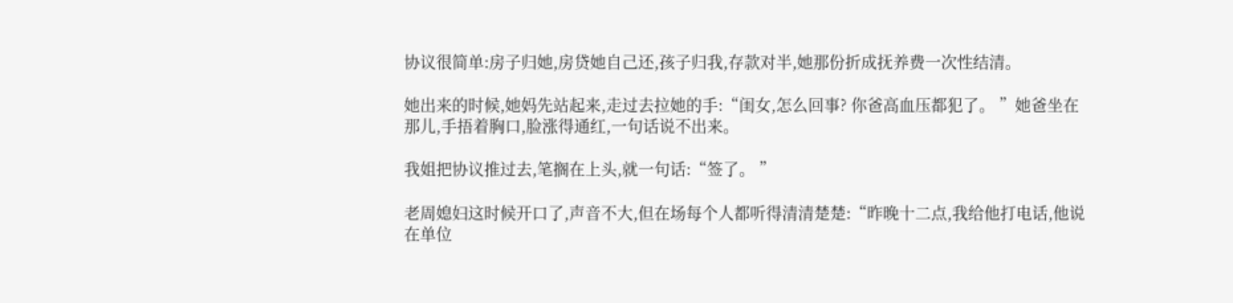协议很简单:房子归她,房贷她自己还,孩子归我,存款对半,她那份折成抚养费一次性结清。

她出来的时候,她妈先站起来,走过去拉她的手:“闺女,怎么回事? 你爸高血压都犯了。 ”她爸坐在那儿,手捂着胸口,脸涨得通红,一句话说不出来。

我姐把协议推过去,笔搁在上头,就一句话:“签了。 ”

老周媳妇这时候开口了,声音不大,但在场每个人都听得清清楚楚:“昨晚十二点,我给他打电话,他说在单位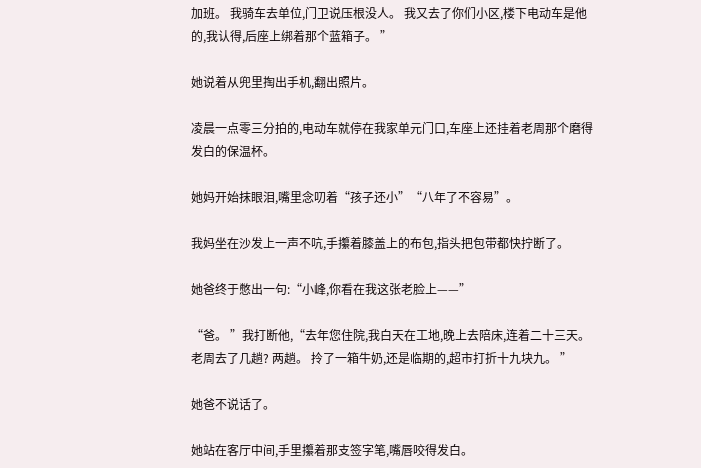加班。 我骑车去单位,门卫说压根没人。 我又去了你们小区,楼下电动车是他的,我认得,后座上绑着那个蓝箱子。 ”

她说着从兜里掏出手机,翻出照片。

凌晨一点零三分拍的,电动车就停在我家单元门口,车座上还挂着老周那个磨得发白的保温杯。

她妈开始抹眼泪,嘴里念叨着“孩子还小”“八年了不容易”。

我妈坐在沙发上一声不吭,手攥着膝盖上的布包,指头把包带都快拧断了。

她爸终于憋出一句:“小峰,你看在我这张老脸上——”

“爸。 ”我打断他,“去年您住院,我白天在工地,晚上去陪床,连着二十三天。 老周去了几趟? 两趟。 拎了一箱牛奶,还是临期的,超市打折十九块九。 ”

她爸不说话了。

她站在客厅中间,手里攥着那支签字笔,嘴唇咬得发白。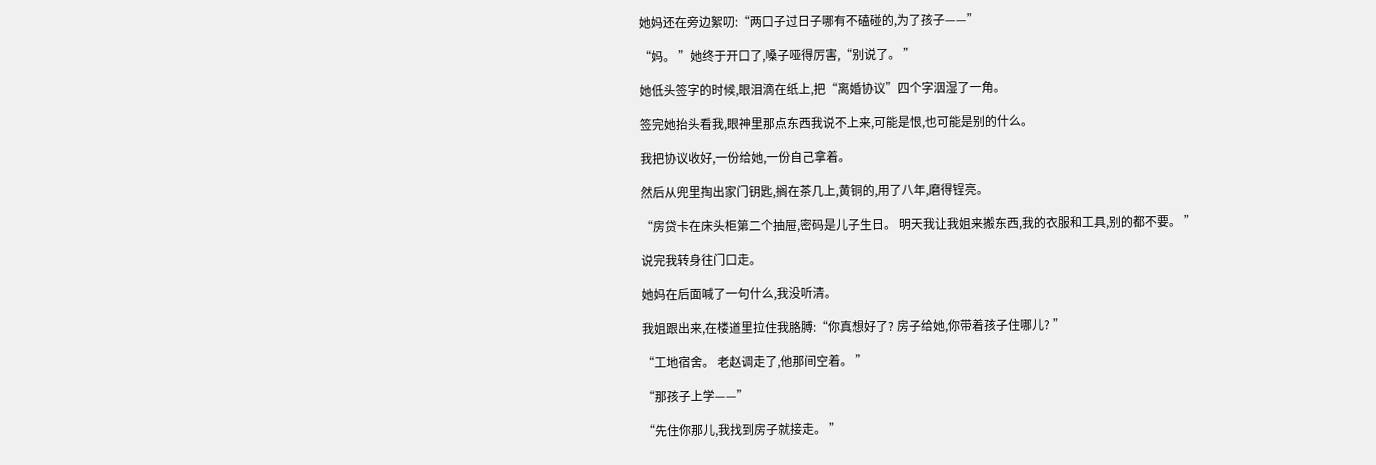她妈还在旁边絮叨:“两口子过日子哪有不磕碰的,为了孩子——”

“妈。 ”她终于开口了,嗓子哑得厉害,“别说了。 ”

她低头签字的时候,眼泪滴在纸上,把“离婚协议”四个字洇湿了一角。

签完她抬头看我,眼神里那点东西我说不上来,可能是恨,也可能是别的什么。

我把协议收好,一份给她,一份自己拿着。

然后从兜里掏出家门钥匙,搁在茶几上,黄铜的,用了八年,磨得锃亮。

“房贷卡在床头柜第二个抽屉,密码是儿子生日。 明天我让我姐来搬东西,我的衣服和工具,别的都不要。 ”

说完我转身往门口走。

她妈在后面喊了一句什么,我没听清。

我姐跟出来,在楼道里拉住我胳膊:“你真想好了? 房子给她,你带着孩子住哪儿? ”

“工地宿舍。 老赵调走了,他那间空着。 ”

“那孩子上学——”

“先住你那儿,我找到房子就接走。 ”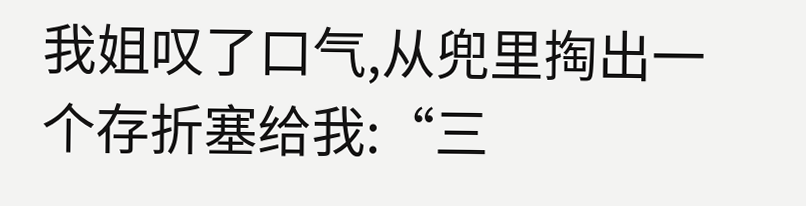我姐叹了口气,从兜里掏出一个存折塞给我:“三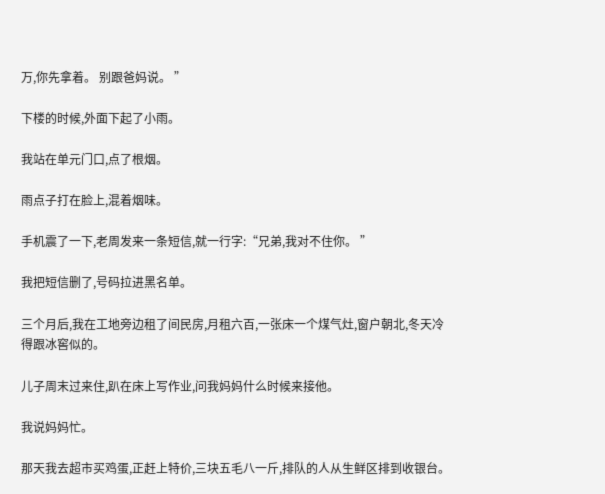万,你先拿着。 别跟爸妈说。 ”

下楼的时候,外面下起了小雨。

我站在单元门口,点了根烟。

雨点子打在脸上,混着烟味。

手机震了一下,老周发来一条短信,就一行字:“兄弟,我对不住你。 ”

我把短信删了,号码拉进黑名单。

三个月后,我在工地旁边租了间民房,月租六百,一张床一个煤气灶,窗户朝北,冬天冷得跟冰窖似的。

儿子周末过来住,趴在床上写作业,问我妈妈什么时候来接他。

我说妈妈忙。

那天我去超市买鸡蛋,正赶上特价,三块五毛八一斤,排队的人从生鲜区排到收银台。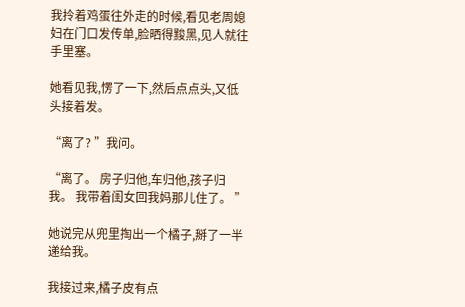我拎着鸡蛋往外走的时候,看见老周媳妇在门口发传单,脸晒得黢黑,见人就往手里塞。

她看见我,愣了一下,然后点点头,又低头接着发。

“离了? ”我问。

“离了。 房子归他,车归他,孩子归我。 我带着闺女回我妈那儿住了。 ”

她说完从兜里掏出一个橘子,掰了一半递给我。

我接过来,橘子皮有点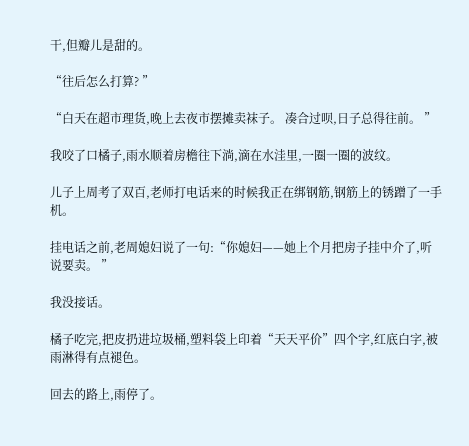干,但瓣儿是甜的。

“往后怎么打算? ”

“白天在超市理货,晚上去夜市摆摊卖袜子。 凑合过呗,日子总得往前。 ”

我咬了口橘子,雨水顺着房檐往下淌,滴在水洼里,一圈一圈的波纹。

儿子上周考了双百,老师打电话来的时候我正在绑钢筋,钢筋上的锈蹭了一手机。

挂电话之前,老周媳妇说了一句:“你媳妇——她上个月把房子挂中介了,听说要卖。 ”

我没接话。

橘子吃完,把皮扔进垃圾桶,塑料袋上印着“天天平价”四个字,红底白字,被雨淋得有点褪色。

回去的路上,雨停了。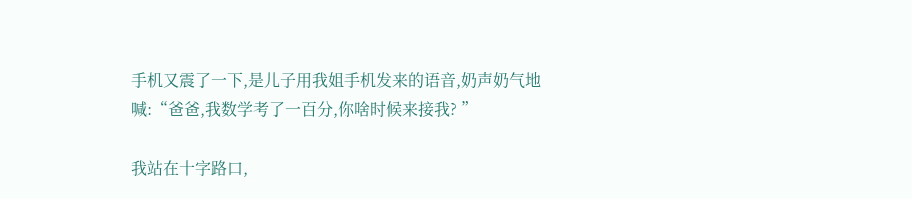手机又震了一下,是儿子用我姐手机发来的语音,奶声奶气地喊:“爸爸,我数学考了一百分,你啥时候来接我? ”

我站在十字路口,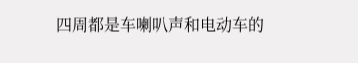四周都是车喇叭声和电动车的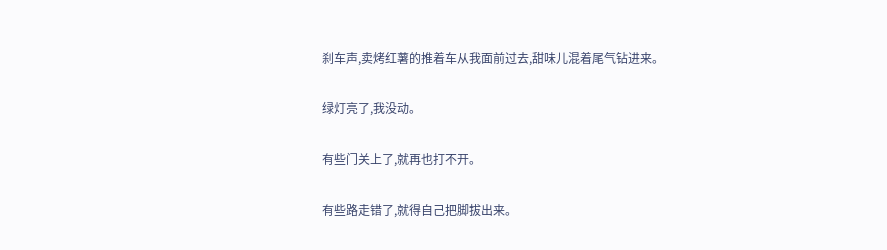刹车声,卖烤红薯的推着车从我面前过去,甜味儿混着尾气钻进来。

绿灯亮了,我没动。

有些门关上了,就再也打不开。

有些路走错了,就得自己把脚拔出来。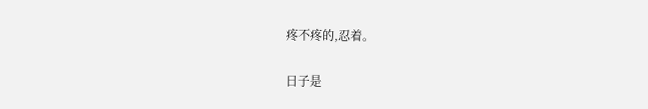疼不疼的,忍着。

日子是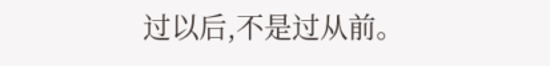过以后,不是过从前。